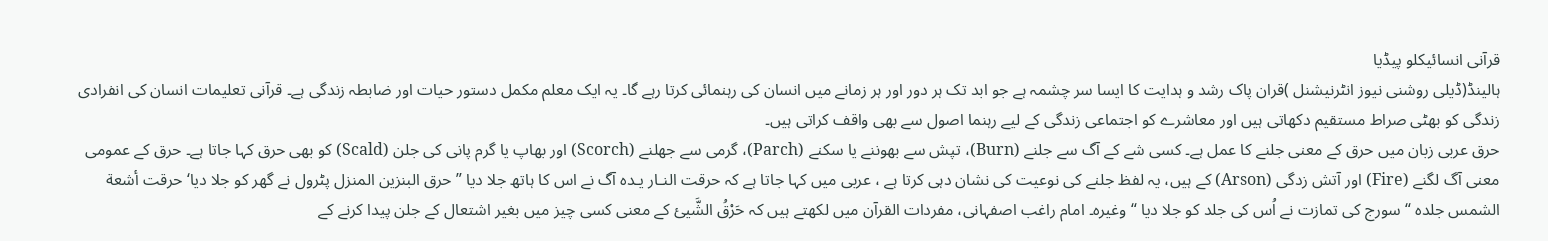قرآنی انسائیکلو پیڈیا
ہالینڈ(ڈیلی روشنی نیوز انٹرنیشنل )قران پاک رشد و ہدایت کا ایسا سر چشمہ ہے جو ابد تک ہر دور اور ہر زمانے میں انسان کی رہنمائی کرتا رہے گا۔ یہ ایک معلم مکمل دستور حیات اور ضابطہ زندگی ہے۔ قرآنی تعلیمات انسان کی انفرادی زندگی کو بھٹی صراط مستقیم دکھاتی ہیں اور معاشرے کو اجتماعی زندگی کے لیے رہنما اصول سے بھی واقف کراتی ہیں۔
حرق عربی زبان میں حرق کے معنی جلنے کا عمل ہے۔ کسی شے کے آگ سے جلنے (Burn)، تپش سے بھوننے یا سکنے (Parch)، گرمی سے جھلنے (Scorch) اور بھاپ یا گرم پانی کی جلن (Scald) کو بھی حرق کہا جاتا ہے۔ حرق کے عمومی معنی آگ لگنے (Fire) اور آتش زدگی (Arson) کے ہیں، یہ لفظ جلنے کی نوعیت کی نشان دہی کرتا ہے ، عربی میں کہا جاتا ہے کہ حرقت النـار یـدہ آگ نے اس کا ہاتھ جلا دیا ” حرق البنزين المنزل پٹرول نے گھر کو جلا دیا‘ حرقت أشعة الشمس جلده “سورج کی تمازت نے اُس کی جلد کو جلا دیا “ وغیرہ۔ امام راغب اصفہانی، مفردات القرآن میں لکھتے ہیں کہ حَرْقُ الشَّيئ کے معنی کسی چیز میں بغیر اشتعال کے جلن پیدا کرنے کے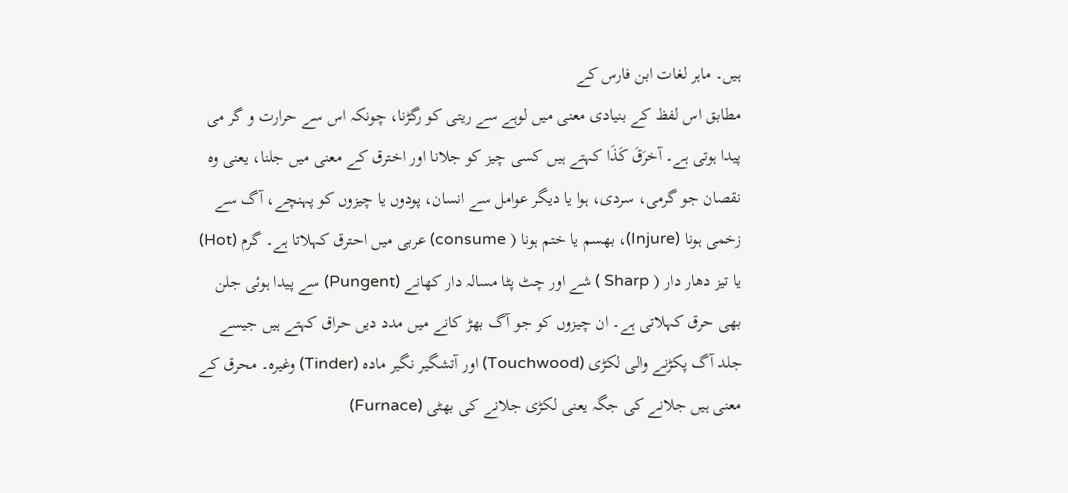ہیں۔ ماہر لغات ابن فارس کے
مطابق اس لفظ کے بنیادی معنی میں لوہے سے ریتی کو رگڑنا، چونکہ اس سے حرارت و گر می پیدا ہوتی ہے۔ آخرَقَ كَذَا کہتے ہیں کسی چیز کو جلانا اور اخترق کے معنی میں جلنا، یعنی وہ نقصان جو گرمی، سردی، ہوا یا دیگر عوامل سے انسان، پودوں یا چیزوں کو پہنچے، آگ سے زخمی ہونا (Injure)، بھسم یا ختم ہونا ( consume) عربی میں احترق کہلاتا ہے۔ گرم (Hot) یا تیز دھار دار ( Sharp ) شے اور چٹ پٹا مسالہ دار کھانے (Pungent) سے پیدا ہوئی جلن بھی حرق کہلاتی ہے۔ ان چیزوں کو جو آگ بھڑ کانے میں مدد دیں حراق کہتے ہیں جیسے جلد آگ پکڑنے والی لکڑی (Touchwood) اور آتشگیر نگیر مادہ (Tinder) وغیرہ۔ محرق کے معنی ہیں جلانے کی جگہ یعنی لکڑی جلانے کی بھٹی (Furnace)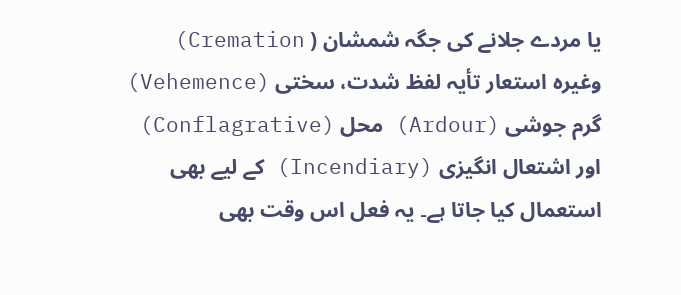یا مردے جلانے کی جگہ شمشان ( Cremation) وغیرہ استعار تأیہ لفظ شدت، سختی (Vehemence) گرم جوشی (Ardour) محل (Conflagrative) اور اشتعال انگیزی (Incendiary) کے لیے بھی استعمال کیا جاتا ہے۔ یہ فعل اس وقت بھی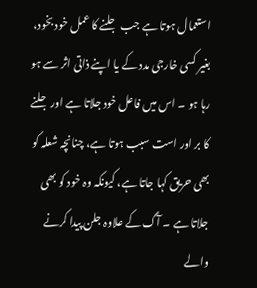استعمال ہوتا ہے جب جلنے کا عمل خود بخود، بغیر کسی خارجی مدد کے یا اپنے ذاتی اثر سے ہو رہا ہو ۔ اس میں فاعل خود جلاتا ہے اور جلنے کا بر اور است سبب ہوتا ہے، چنانچہ شعلہ کو بھی حریق کہا جاتا ہے، کیونکہ وہ خود کو بھی جلاتا ہے ۔ آگ کے علاوہ جلن پیدا کرنے والے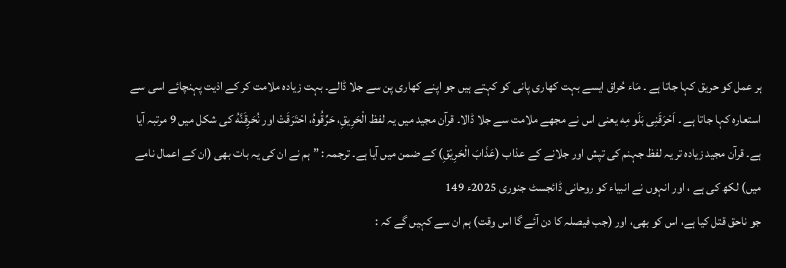ہر عمل کو حریق کہا جاتا ہے ۔ مَاء حُراق ایسے بہت کھاری پانی کو کہتے ہیں جو اپنے کھاری پن سے جلا ڈالے۔ بہت زیادہ ملامت کر کے اذیت پہنچائے اسی سے استعارہ کہا جاتا ہے ۔ اَحْرَقَنِی بَلَو مِه یعنی اس نے مجھے ملامت سے جلا ڈالا۔ قرآن مجید میں یہ لفظ الْحَرِيقِ، حَرِّقُوهُ، احْتَرَقَتْ اور نُحَرِقَنَّهُ کی شکل میں 9 مرتبہ آیا ہے۔ قرآن مجید زیادہ تر یہ لفظ جہنم کی تپش اور جلانے کے عذاب (عَذَابَ الْحَرِيْقِ) کے ضمن میں آیا ہے۔ ترجمہ : ” ہم نے ان کی یہ بات بھی (ان کے اعمال نامے میں) لکھ کی ہے ، اور انہوں نے انبیاء کو روحانی ڈائجسٹ جنوری 2025ء 149
جو ناحق قتل کیا ہے، اس کو بھی، اور (جب فیصلہ کا دن آئے گا اس وقت) ہم ان سے کہیں گے کہ :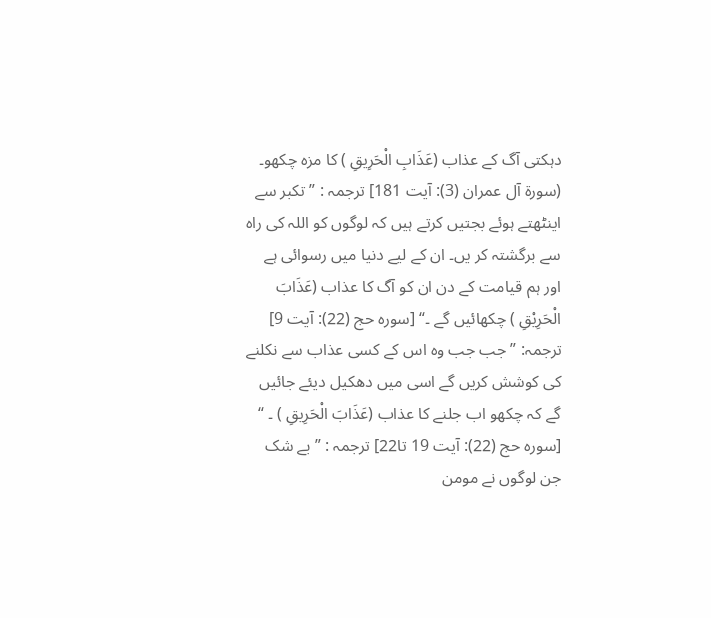دہکتی آگ کے عذاب (عَذَابِ الْحَرِيقِ ) کا مزہ چکھو۔ (سورۃ آل عمران (3): آیت 181] ترجمہ : ” تکبر سے اینٹھتے ہوئے بجتیں کرتے ہیں کہ لوگوں کو اللہ کی راہ سے برگشتہ کر یں۔ ان کے لیے دنیا میں رسوائی ہے اور ہم قیامت کے دن ان کو آگ کا عذاب (عَذَابَ الْحَرِيْقِ ) چکھائیں گے ۔“ [سورہ حج (22): آیت 9]
ترجمہ: ” جب جب وہ اس کے کسی عذاب سے نکلنے کی کوشش کریں گے اسی میں دھکیل دیئے جائیں گے کہ چکھو اب جلنے کا عذاب (عَذَابَ الْحَرِيقِ ) ۔ “ [سورہ حج (22): آیت 19 تا22] ترجمہ : ” بے شک جن لوگوں نے مومن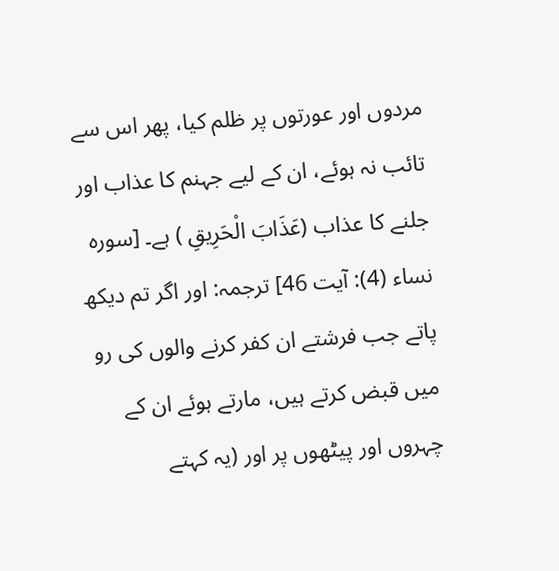مردوں اور عورتوں پر ظلم کیا، پھر اس سے تائب نہ ہوئے، ان کے لیے جہنم کا عذاب اور جلنے کا عذاب (عَذَابَ الْحَرِيقِ ) ہے۔ [سورہ نساء (4): آیت 46] ترجمہ: اور اگر تم دیکھ پاتے جب فرشتے ان کفر کرنے والوں کی رو میں قبض کرتے ہیں، مارتے ہوئے ان کے چہروں اور پیٹھوں پر اور (یہ کہتے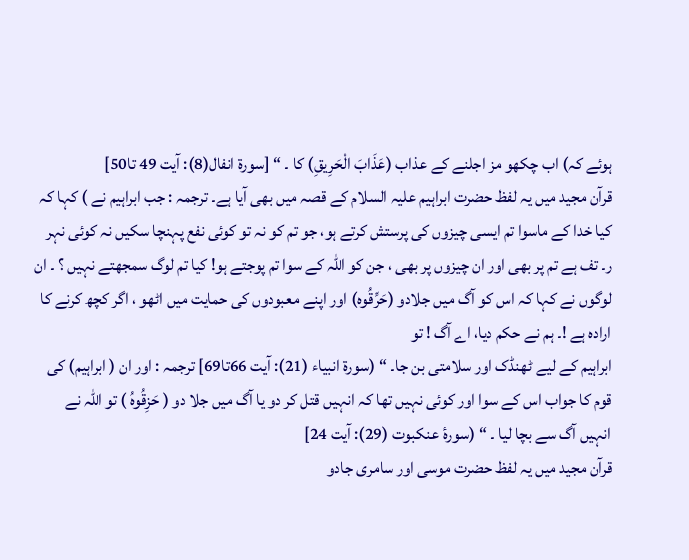ہوئے کہ) اب چکھو مز اجلنے کے عذاب (عَذَابَ الْحَرِيقِ) کا ۔ “ [سورۃ انفال(8): آیت 49 تا50]
قرآن مجید میں یہ لفظ حضرت ابراہیم علیہ السلام کے قصہ میں بھی آیا ہے۔ ترجمہ : جب ابراہیم نے ) کہا کہ کیا خدا کے ماسوا تم ایسی چیزوں کی پرستش کرتے ہو، جو تم کو نہ تو کوئی نفع پہنچا سکیں نہ کوئی نہر ر۔ تف ہے تم پر بھی اور ان چیزوں پر بھی ، جن کو اللہ کے سوا تم پوجتے ہو! کیا تم لوگ سمجھتے نہیں ؟ ۔ ان لوگوں نے کہا کہ اس کو آگ میں جلادو (حَرِّقُوه) اور اپنے معبودوں کی حمایت میں اٹھو ، اگر کچھ کرنے کا ارادہ ہے !۔ ہم نے حکم دیا، اے آگ ! تو
ابراہیم کے لیے ٹھنڈک اور سلامتی بن جا۔ “ (سورۃ انبیاء (21): آیت 66تا69] ترجمہ : اور ان ( ابراہیم) کی قوم کا جواب اس کے سوا اور کوئی نہیں تھا کہ انہیں قتل کر دو یا آگ میں جلا دو ( حَزِقُوهُ ) تو اللہ نے انہیں آگ سے بچا لیا ۔ “ (سورۂ عنکبوت (29): آیت 24]
قرآن مجید میں یہ لفظ حضرت موسی اور سامری جادو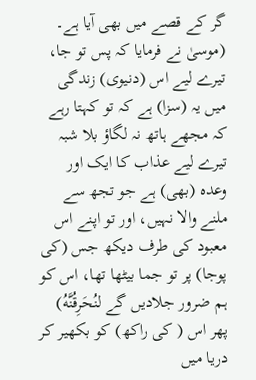گر کے قصے میں بھی آیا ہے۔ (موسیٰ نے فرمایا کہ پس تو جا، تیرے لیے اس (دنیوی) زندگی میں یہ (سزا) ہے کہ تو کہتا رہے کہ مجھے ہاتھ نہ لگاؤ بلا شبہ تیرے لیے عذاب کا ایک اور وعدہ (بھی) ہے جو تجھ سے ملنے والا نہیں، اور تو اپنے اس معبود کی طرف دیکھ جس (کی پوجا) پر تو جما بیٹھا تھا، اس کو ہم ضرور جلادیں گے لنُحَرِقُنَّهُ) پھر اس ( کی راکھ) کو بکھیر کر دریا میں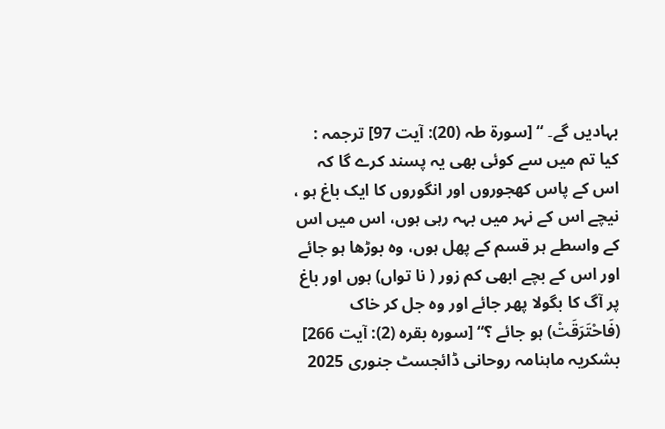بہادیں گے۔ “ [سورۃ طہ (20): آیت 97] ترجمہ : کیا تم میں سے کوئی بھی یہ پسند کرے گا کہ اس کے پاس کھجوروں اور انگوروں کا ایک باغ ہو ، نیچے اس کے نہر میں بہہ رہی ہوں، اس میں اس کے واسطے ہر قسم کے پھل ہوں، وہ بوڑھا ہو جائے اور اس کے بچے ابھی کم زور ( نا تواں) ہوں اور باغ پر آگ کا بگولا پھر جائے اور وہ جل کر خاک (فَاحْتَرَقَتْ) ہو جائے ؟“ [سوره بقره (2): آیت 266]
بشکریہ ماہنامہ روحانی ڈائجسٹ جنوری 2025